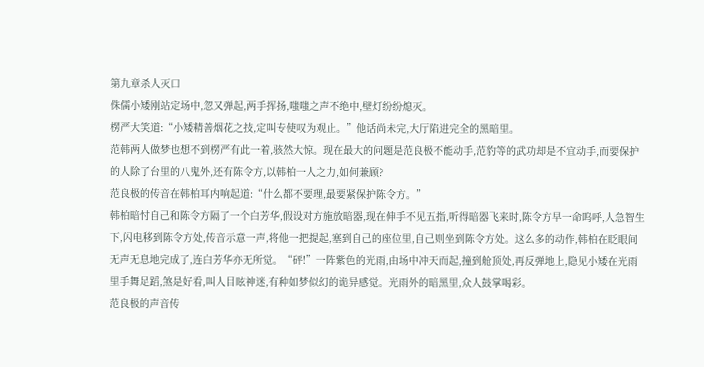第九章杀人灭口
侏儒小矮刚站定场中,忽又弹起,两手挥扬,嗤嗤之声不绝中,壁灯纷纷熄灭。
楞严大笑道:“小矮精善烟花之技,定叫专使叹为观止。”他话尚未完,大厅陷进完全的黑暗里。
范韩两人做梦也想不到楞严有此一着,骇然大惊。现在最大的问题是范良极不能动手,范豹等的武功却是不宜动手,而要保护的人除了台里的八鬼外,还有陈令方,以韩柏一人之力,如何兼顾?
范良极的传音在韩柏耳内响起道:“什么都不要理,最要紧保护陈令方。”
韩柏暗忖自己和陈令方隔了一个白芳华,假设对方施放暗器,现在伸手不见五指,听得暗器飞来时,陈令方早一命呜呼,人急智生下,闪电移到陈令方处,传音示意一声,将他一把提起,塞到自己的座位里,自己则坐到陈令方处。这么多的动作,韩柏在眨眼间无声无息地完成了,连白芳华亦无所觉。“砰!”一阵紫色的光雨,由场中冲天而起,撞到舱顶处,再反弹地上,隐见小矮在光雨里手舞足蹈,煞是好看,叫人目眩神迷,有种如梦似幻的诡异感觉。光雨外的暗黑里,众人鼓掌喝彩。
范良极的声音传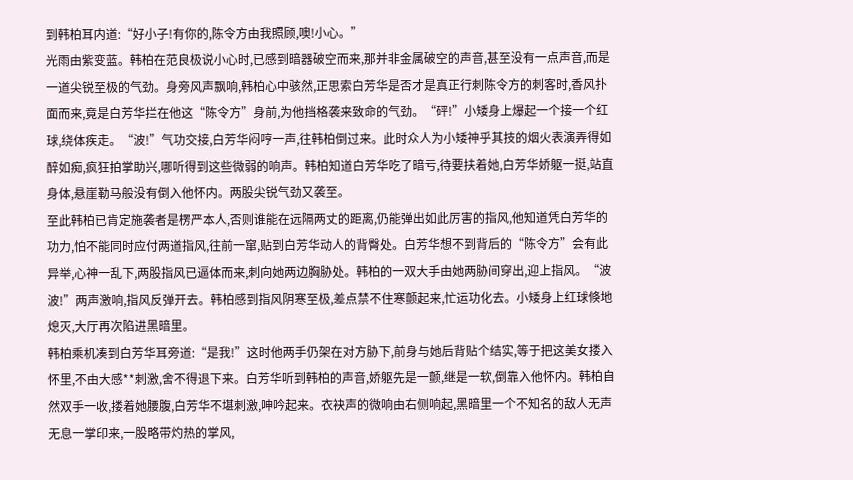到韩柏耳内道:“好小子!有你的,陈令方由我照顾,噢!小心。”
光雨由紫变蓝。韩柏在范良极说小心时,已感到暗器破空而来,那并非金属破空的声音,甚至没有一点声音,而是一道尖锐至极的气劲。身旁风声飘响,韩柏心中骇然,正思索白芳华是否才是真正行刺陈令方的刺客时,香风扑面而来,竟是白芳华拦在他这“陈令方”身前,为他挡格袭来致命的气劲。“砰!”小矮身上爆起一个接一个红球,绕体疾走。“波!”气功交接,白芳华闷哼一声,往韩柏倒过来。此时众人为小矮神乎其技的烟火表演弄得如醉如痴,疯狂拍掌助兴,哪听得到这些微弱的响声。韩柏知道白芳华吃了暗亏,待要扶着她,白芳华娇躯一挺,站直身体,悬崖勒马般没有倒入他怀内。两股尖锐气劲又袭至。
至此韩柏已肯定施袭者是楞严本人,否则谁能在远隔两丈的距离,仍能弹出如此厉害的指风,他知道凭白芳华的功力,怕不能同时应付两道指风,往前一窜,贴到白芳华动人的背臀处。白芳华想不到背后的“陈令方”会有此异举,心神一乱下,两股指风已逼体而来,刺向她两边胸胁处。韩柏的一双大手由她两胁间穿出,迎上指风。“波波!”两声激响,指风反弹开去。韩柏感到指风阴寒至极,差点禁不住寒颤起来,忙运功化去。小矮身上红球倏地熄灭,大厅再次陷进黑暗里。
韩柏乘机凑到白芳华耳旁道:“是我!”这时他两手仍架在对方胁下,前身与她后背贴个结实,等于把这美女搂入怀里,不由大感**刺激,舍不得退下来。白芳华听到韩柏的声音,娇躯先是一颤,继是一软,倒靠入他怀内。韩柏自然双手一收,搂着她腰腹,白芳华不堪刺激,呻吟起来。衣袂声的微响由右侧响起,黑暗里一个不知名的敌人无声无息一掌印来,一股略带灼热的掌风,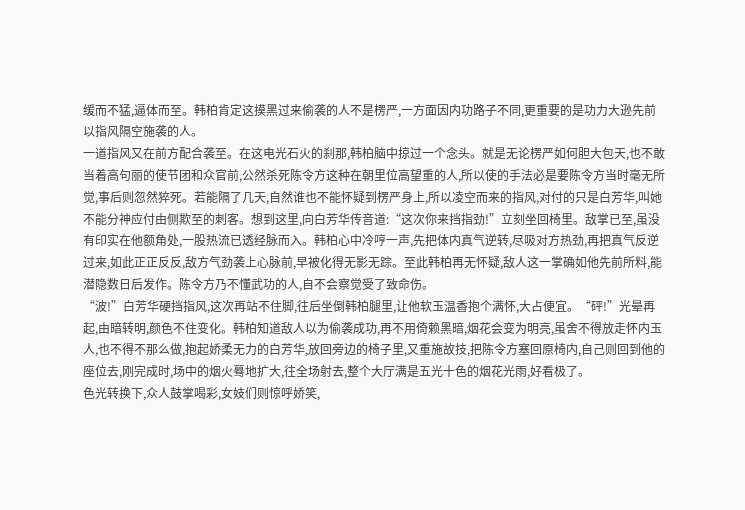缓而不猛,逼体而至。韩柏肯定这摸黑过来偷袭的人不是楞严,一方面因内功路子不同,更重要的是功力大逊先前以指风隔空施袭的人。
一道指风又在前方配合袭至。在这电光石火的刹那,韩柏脑中掠过一个念头。就是无论楞严如何胆大包天,也不敢当着高句丽的使节团和众官前,公然杀死陈令方这种在朝里位高望重的人,所以使的手法必是要陈令方当时毫无所觉,事后则忽然猝死。若能隔了几天,自然谁也不能怀疑到楞严身上,所以凌空而来的指风,对付的只是白芳华,叫她不能分神应付由侧欺至的刺客。想到这里,向白芳华传音道:“这次你来挡指劲!”立刻坐回椅里。敌掌已至,虽没有印实在他额角处,一股热流已透经脉而入。韩柏心中冷哼一声,先把体内真气逆转,尽吸对方热劲,再把真气反逆过来,如此正正反反,敌方气劲袭上心脉前,早被化得无影无踪。至此韩柏再无怀疑,敌人这一掌确如他先前所料,能潜隐数日后发作。陈令方乃不懂武功的人,自不会察觉受了致命伤。
“波!”白芳华硬挡指风,这次再站不住脚,往后坐倒韩柏腿里,让他软玉温香抱个满怀,大占便宜。“砰!”光晕再起,由暗转明,颜色不住变化。韩柏知道敌人以为偷袭成功,再不用倚赖黑暗,烟花会变为明亮,虽舍不得放走怀内玉人,也不得不那么做,抱起娇柔无力的白芳华,放回旁边的椅子里,又重施故技,把陈令方塞回原椅内,自己则回到他的座位去,刚完成时,场中的烟火蓦地扩大,往全场射去,整个大厅满是五光十色的烟花光雨,好看极了。
色光转换下,众人鼓掌喝彩,女妓们则惊呼娇笑,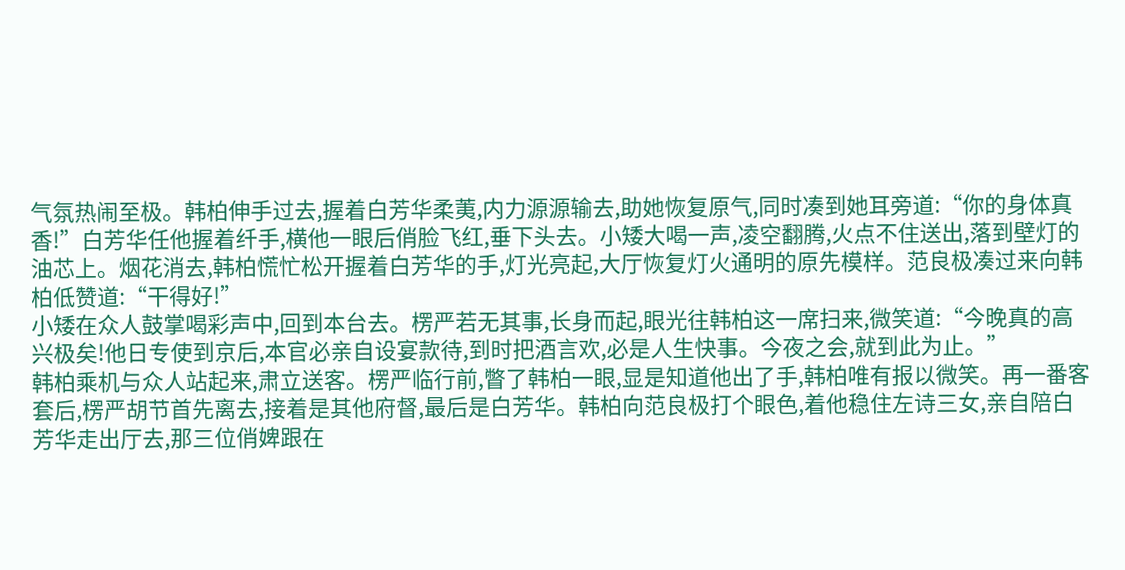气氛热闹至极。韩柏伸手过去,握着白芳华柔荑,内力源源输去,助她恢复原气,同时凑到她耳旁道:“你的身体真香!”白芳华任他握着纤手,横他一眼后俏脸飞红,垂下头去。小矮大喝一声,凌空翻腾,火点不住送出,落到壁灯的油芯上。烟花消去,韩柏慌忙松开握着白芳华的手,灯光亮起,大厅恢复灯火通明的原先模样。范良极凑过来向韩柏低赞道:“干得好!”
小矮在众人鼓掌喝彩声中,回到本台去。楞严若无其事,长身而起,眼光往韩柏这一席扫来,微笑道:“今晚真的高兴极矣!他日专使到京后,本官必亲自设宴款待,到时把酒言欢,必是人生快事。今夜之会,就到此为止。”
韩柏乘机与众人站起来,肃立送客。楞严临行前,瞥了韩柏一眼,显是知道他出了手,韩柏唯有报以微笑。再一番客套后,楞严胡节首先离去,接着是其他府督,最后是白芳华。韩柏向范良极打个眼色,着他稳住左诗三女,亲自陪白芳华走出厅去,那三位俏婢跟在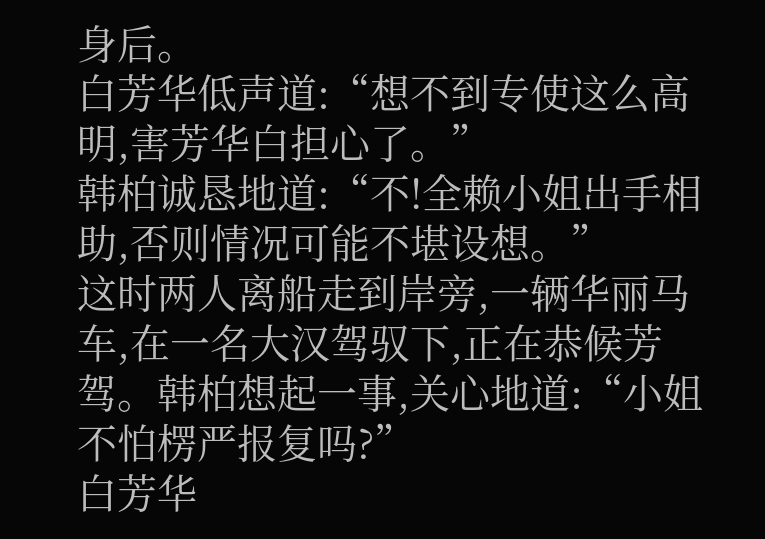身后。
白芳华低声道:“想不到专使这么高明,害芳华白担心了。”
韩柏诚恳地道:“不!全赖小姐出手相助,否则情况可能不堪设想。”
这时两人离船走到岸旁,一辆华丽马车,在一名大汉驾驭下,正在恭候芳驾。韩柏想起一事,关心地道:“小姐不怕楞严报复吗?”
白芳华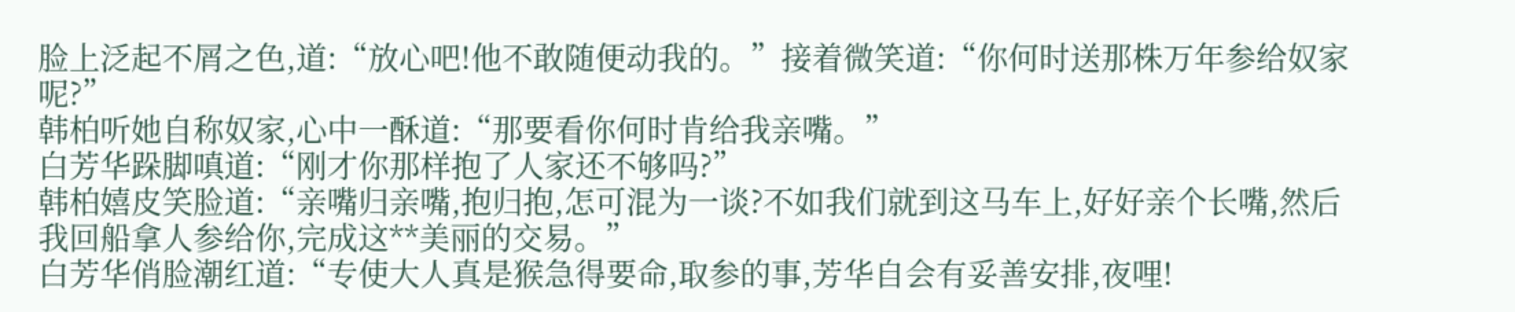脸上泛起不屑之色,道:“放心吧!他不敢随便动我的。”接着微笑道:“你何时送那株万年参给奴家呢?”
韩柏听她自称奴家,心中一酥道:“那要看你何时肯给我亲嘴。”
白芳华跺脚嗔道:“刚才你那样抱了人家还不够吗?”
韩柏嬉皮笑脸道:“亲嘴归亲嘴,抱归抱,怎可混为一谈?不如我们就到这马车上,好好亲个长嘴,然后我回船拿人参给你,完成这**美丽的交易。”
白芳华俏脸潮红道:“专使大人真是猴急得要命,取参的事,芳华自会有妥善安排,夜哩!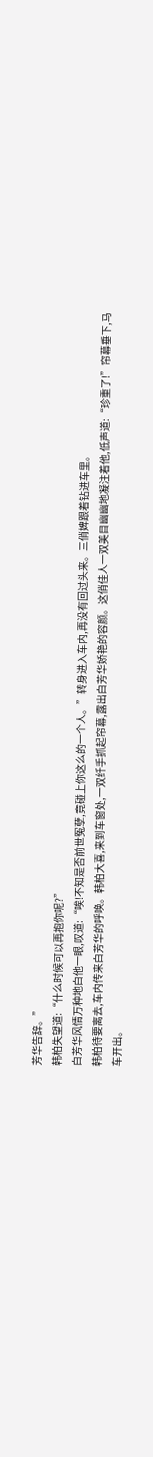芳华告辞。”
韩柏失望道:“什么时候可以再抱你呢?”
白芳华风情万种地白他一眼,叹道:“唉!不知是否前世冤孽,竟碰上你这么的一个人。”转身进入车内,再没有回过头来。三俏婢跟着钻进车里。
韩柏待要离去,车内传来白芳华的呼唤。韩柏大喜,来到车窗处,一双纤手抓起帘幕,露出白芳华娇艳的容颜。这俏佳人一双美目幽幽地凝注着他,低声道:“珍重了!”帘幕垂下,马车开出。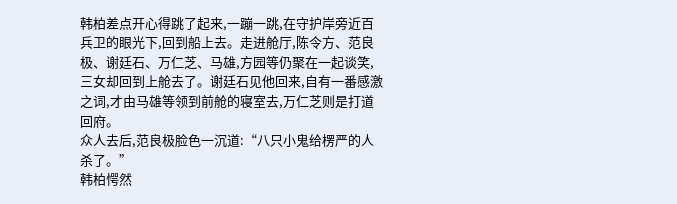韩柏差点开心得跳了起来,一蹦一跳,在守护岸旁近百兵卫的眼光下,回到船上去。走进舱厅,陈令方、范良极、谢廷石、万仁芝、马雄,方园等仍聚在一起谈笑,三女却回到上舱去了。谢廷石见他回来,自有一番感激之词,才由马雄等领到前舱的寝室去,万仁芝则是打道回府。
众人去后,范良极脸色一沉道:“八只小鬼给楞严的人杀了。”
韩柏愕然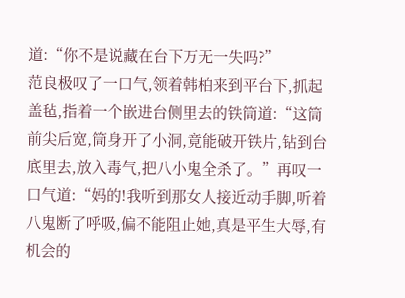道:“你不是说藏在台下万无一失吗?”
范良极叹了一口气,领着韩柏来到平台下,抓起盖毡,指着一个嵌进台侧里去的铁筒道:“这筒前尖后宽,筒身开了小洞,竟能破开铁片,钻到台底里去,放入毒气,把八小鬼全杀了。”再叹一口气道:“妈的!我听到那女人接近动手脚,听着八鬼断了呼吸,偏不能阻止她,真是平生大辱,有机会的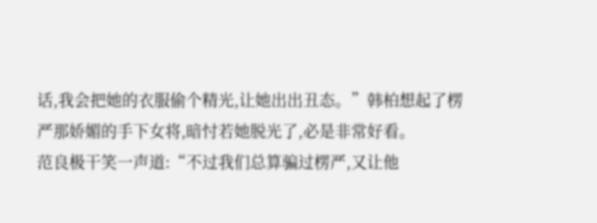话,我会把她的衣服偷个精光,让她出出丑态。”韩柏想起了楞严那娇媚的手下女将,暗忖若她脱光了,必是非常好看。
范良极干笑一声道:“不过我们总算骗过楞严,又让他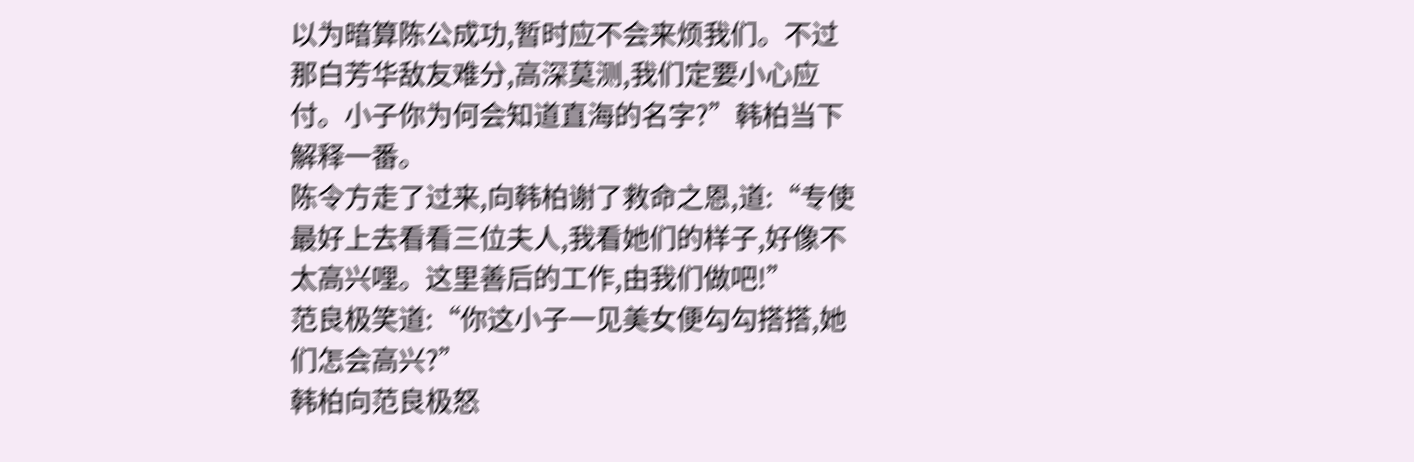以为暗算陈公成功,暂时应不会来烦我们。不过那白芳华敌友难分,高深莫测,我们定要小心应付。小子你为何会知道直海的名字?”韩柏当下解释一番。
陈令方走了过来,向韩柏谢了救命之恩,道:“专使最好上去看看三位夫人,我看她们的样子,好像不太高兴哩。这里善后的工作,由我们做吧!”
范良极笑道:“你这小子一见美女便勾勾搭搭,她们怎会高兴?”
韩柏向范良极怒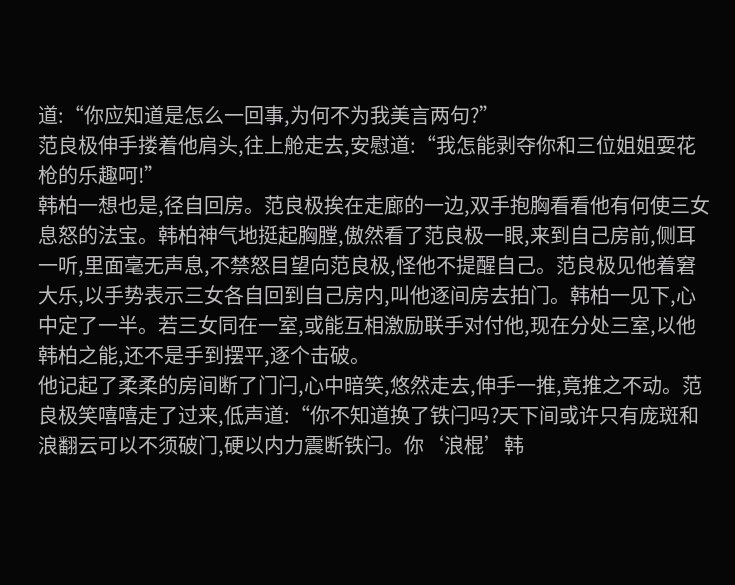道:“你应知道是怎么一回事,为何不为我美言两句?”
范良极伸手搂着他肩头,往上舱走去,安慰道:“我怎能剥夺你和三位姐姐耍花枪的乐趣呵!”
韩柏一想也是,径自回房。范良极挨在走廊的一边,双手抱胸看看他有何使三女息怒的法宝。韩柏神气地挺起胸膛,傲然看了范良极一眼,来到自己房前,侧耳一听,里面毫无声息,不禁怒目望向范良极,怪他不提醒自己。范良极见他着窘大乐,以手势表示三女各自回到自己房内,叫他逐间房去拍门。韩柏一见下,心中定了一半。若三女同在一室,或能互相激励联手对付他,现在分处三室,以他韩柏之能,还不是手到摆平,逐个击破。
他记起了柔柔的房间断了门闩,心中暗笑,悠然走去,伸手一推,竟推之不动。范良极笑嘻嘻走了过来,低声道:“你不知道换了铁闩吗?天下间或许只有庞斑和浪翻云可以不须破门,硬以内力震断铁闩。你‘浪棍’韩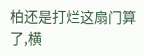柏还是打烂这扇门算了,横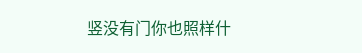竖没有门你也照样什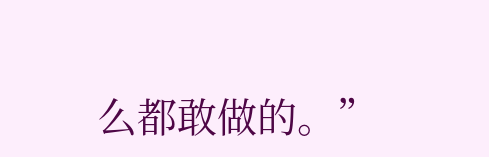么都敢做的。”